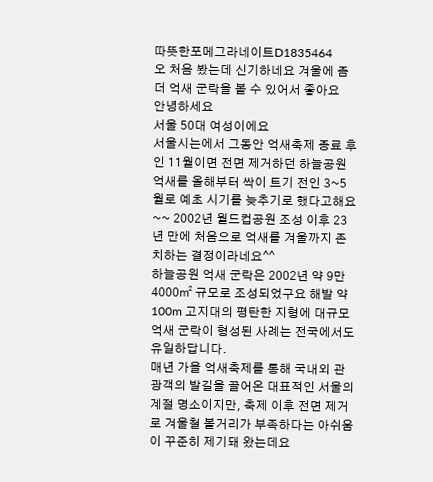따뜻한포메그라네이트D1835464
오 처음 봤는데 신기하네요 겨울에 좀 더 억새 군락을 볼 수 있어서 좋아요
안녕하세요
서울 50대 여성이에요
서울시는에서 그동안 억새축제 종료 후인 11월이면 전면 제거하던 하늘공원 억새를 올해부터 싹이 트기 전인 3~5월로 예초 시기를 늦추기로 했다고해요~~ 2002년 월드컵공원 조성 이후 23년 만에 처음으로 억새를 겨울까지 존치하는 결정이라네요^^
하늘공원 억새 군락은 2002년 약 9만4000㎡ 규모로 조성되었구요 해발 약 100m 고지대의 평탄한 지형에 대규모 억새 군락이 형성된 사례는 전국에서도 유일하답니다.
매년 가을 억새축제를 통해 국내외 관광객의 발길을 끌어온 대표적인 서울의 계절 명소이지만, 축제 이후 전면 제거로 겨울철 볼거리가 부족하다는 아쉬움이 꾸준히 제기돼 왔는데요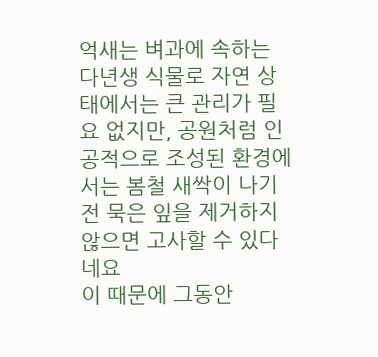억새는 벼과에 속하는 다년생 식물로 자연 상태에서는 큰 관리가 필요 없지만, 공원처럼 인공적으로 조성된 환경에서는 봄철 새싹이 나기 전 묵은 잎을 제거하지 않으면 고사할 수 있다네요
이 때문에 그동안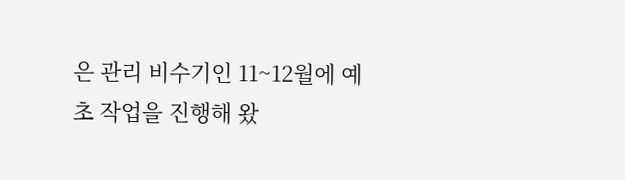은 관리 비수기인 11~12월에 예초 작업을 진행해 왔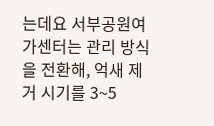는데요 서부공원여가센터는 관리 방식을 전환해, 억새 제거 시기를 3~5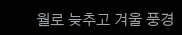월로 늦추고 겨울 풍경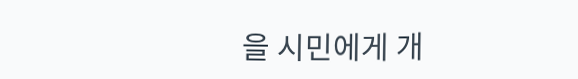을 시민에게 개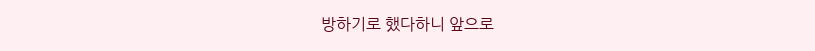방하기로 했다하니 앞으로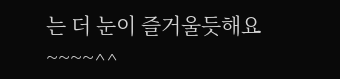는 더 눈이 즐거울듯해요~~~~^^